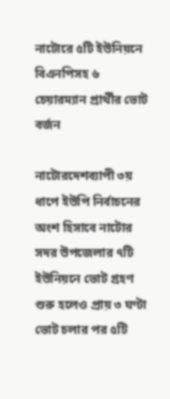নাটোরে ৫টি ইউনিয়নে বিএনপিসহ ৬ চেয়ারম্যান প্রার্থীর ভোট বর্জন

নাটোরদেশব্যাপী ৩য় ধাপে ইউপি নির্বাচনের অংশ হিসাবে নাটোর সদর উপজেলার ৭টি ইউনিয়নে ভোট গ্রহণ শুরু হলেও প্রায় ৩ ঘণ্টা ভোট চলার পর ৫টি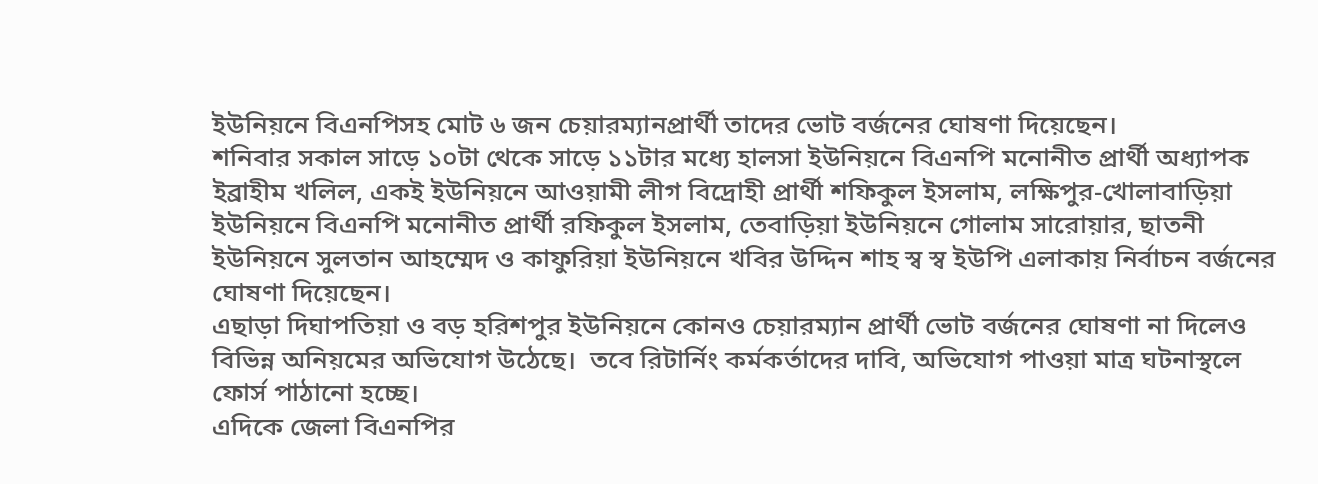ইউনিয়নে বিএনপিসহ মোট ৬ জন চেয়ারম্যানপ্রার্থী তাদের ভোট বর্জনের ঘোষণা দিয়েছেন।
শনিবার সকাল সাড়ে ১০টা থেকে সাড়ে ১১টার মধ্যে হালসা ইউনিয়নে বিএনপি মনোনীত প্রার্থী অধ্যাপক ইব্রাহীম খলিল, একই ইউনিয়নে আওয়ামী লীগ বিদ্রোহী প্রার্থী শফিকুল ইসলাম, লক্ষিপুর-খোলাবাড়িয়া ইউনিয়নে বিএনপি মনোনীত প্রার্থী রফিকুল ইসলাম, তেবাড়িয়া ইউনিয়নে গোলাম সারোয়ার, ছাতনী ইউনিয়নে সুলতান আহম্মেদ ও কাফুরিয়া ইউনিয়নে খবির উদ্দিন শাহ স্ব স্ব ইউপি এলাকায় নির্বাচন বর্জনের ঘোষণা দিয়েছেন।
এছাড়া দিঘাপতিয়া ও বড় হরিশপুর ইউনিয়নে কোনও চেয়ারম্যান প্রার্থী ভোট বর্জনের ঘোষণা না দিলেও বিভিন্ন অনিয়মের অভিযোগ উঠেছে।  তবে রিটার্নিং কর্মকর্তাদের দাবি, অভিযোগ পাওয়া মাত্র ঘটনাস্থলে ফোর্স পাঠানো হচ্ছে।
এদিকে জেলা বিএনপির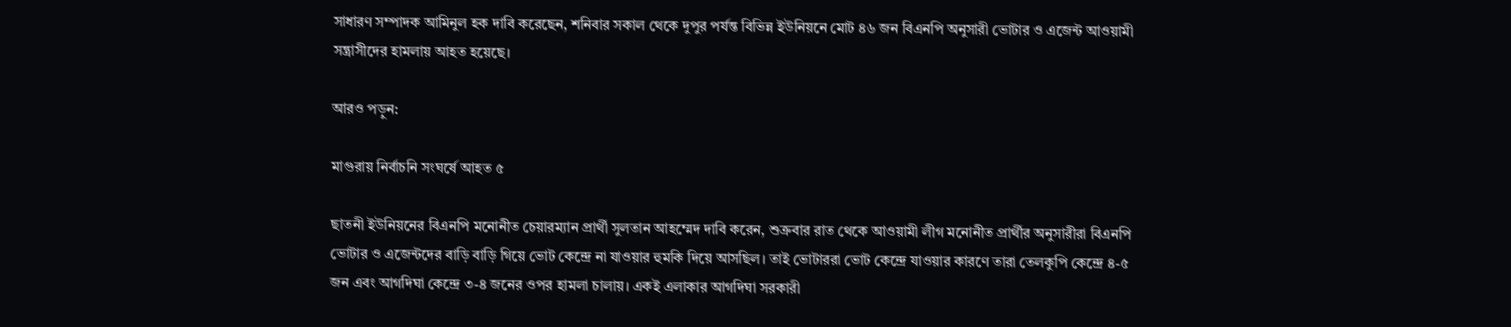সাধারণ সম্পাদক আমিনুল হক দাবি করেছেন, শনিবার সকাল থেকে দুপুর পর্যন্ত বিভিন্ন ইউনিয়নে মোট ৪৬ জন বিএনপি অনুসারী ভোটার ও এজেন্ট আওয়ামী সন্ত্রাসীদের হামলায় আহত হয়েছে।

আরও পড়ুন:

মাগুরায় নির্বাচনি সংঘর্ষে আহত ৫

ছাতনী ইউনিয়নের বিএনপি মনোনীত চেয়ারম্যান প্রার্থী সুলতান আহম্মেদ দাবি করেন, শুক্রবার রাত থেকে আওয়ামী লীগ মনোনীত প্রার্থীর অনুসারীরা বিএনপি ভোটার ও এজেন্টদের বাড়ি বাড়ি গিয়ে ভোট কেন্দ্রে না যাওয়ার হুমকি দিয়ে আসছিল। তাই ভোটাররা ভোট কেন্দ্রে যাওয়ার কারণে তারা তেলকুপি কেন্দ্রে ৪-৫ জন এবং আগদিঘা কেন্দ্রে ৩-৪ জনের ওপর হামলা চালায়। একই এলাকার আগদিঘা সরকারী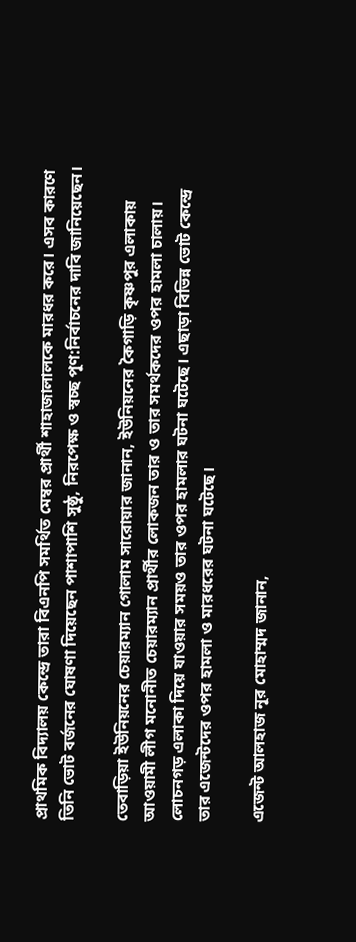প্রাথমিক বিদ্যালয় কেন্দ্রে তারা বিএনপি সমর্থিত মেম্বর প্রার্থী শাহাজালালকে মারধর করে। এসব কারণে তিনি ভোট বর্জনের ঘোষণা দিয়েছেন পাশাপাশি সুষ্ঠু, নিরপেক্ষ ও স্বচ্ছ পূণ:নির্বাচনের দাবি জানিয়েছেন।

তেবাড়িয়া ইউনিয়নের চেয়ারম্যান গোলাম সারোয়ার জানান, ইউনিয়নের কৈগাড়ি কৃষ্ণপুর এলাকায় আওয়ামী লীগ মনোনীত চেয়ারম্যান প্রার্থীর লোকজন তার ও তার সমর্থকদের ওপর হামলা চালায়। লোচনগড় এলাকা দিয়ে যাওয়ার সময়ও তার ওপর হামলার ঘটনা ঘটেছে। এছাড়া বিভিন্ন ভোট কেন্দ্রে তার এজেন্টদের ওপর হামলা ও মারধরের ঘটনা ঘটেছে।

এজেন্ট আলহাজ নূর মোহাম্মদ জানান,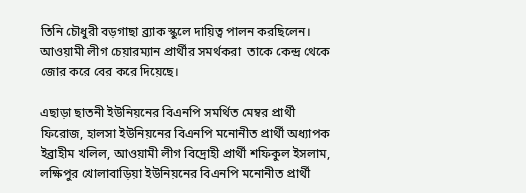তিনি চৌধুরী বড়গাছা ব্র্যাক স্কুলে দায়িত্ব পালন করছিলেন। আওয়ামী লীগ চেয়ারম্যান প্রার্থীর সমর্থকরা  তাকে কেন্দ্র থেকে জোর করে বের করে দিয়েছে।

এছাড়া ছাতনী ইউনিয়নের বিএনপি সমর্থিত মেম্বর প্রার্থী ফিরোজ, হালসা ইউনিয়নের বিএনপি মনোনীত প্রার্থী অধ্যাপক ইব্রাহীম খলিল, আওয়ামী লীগ বিদ্রোহী প্রার্থী শফিকুল ইসলাম, লক্ষিপুর খোলাবাড়িয়া ইউনিয়নের বিএনপি মনোনীত প্রার্থী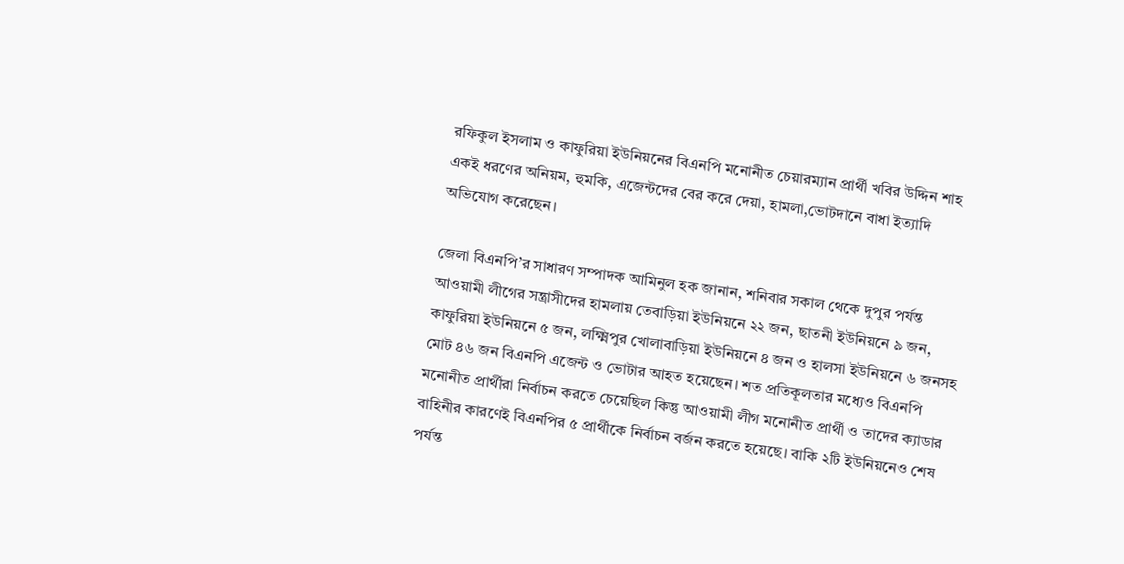রফিকুল ইসলাম ও কাফুরিয়া ইউনিয়নের বিএনপি মনোনীত চেয়ারম্যান প্রার্থী খবির উদ্দিন শাহ একই ধরণের অনিয়ম, হুমকি, এজেন্টদের বের করে দেয়া, হামলা,ভোটদানে বাধা ইত্যাদি অভিযোগ করেছেন।

জেলা বিএনপি’র সাধারণ সম্পাদক আমিনুল হক জানান, শনিবার সকাল থেকে দুপুর পর্যন্ত আওয়ামী লীগের সন্ত্রাসীদের হামলায় তেবাড়িয়া ইউনিয়নে ২২ জন, ছাতনী ইউনিয়নে ৯ জন, কাফুরিয়া ইউনিয়নে ৫ জন, লক্ষ্মিপুর খোলাবাড়িয়া ইউনিয়নে ৪ জন ও হালসা ইউনিয়নে ৬ জনসহ মোট ৪৬ জন বিএনপি এজেন্ট ও ভোটার আহত হয়েছেন। শত প্রতিকূলতার মধ্যেও বিএনপি মনোনীত প্রার্থীরা নির্বাচন করতে চেয়েছিল কিন্তু আওয়ামী লীগ মনোনীত প্রার্থী ও তাদের ক্যাডার বাহিনীর কারণেই বিএনপির ৫ প্রার্থীকে নির্বাচন বর্জন করতে হয়েছে। বাকি ২টি ইউনিয়নেও শেষ পর্যন্ত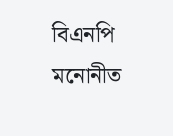বিএনপি মনোনীত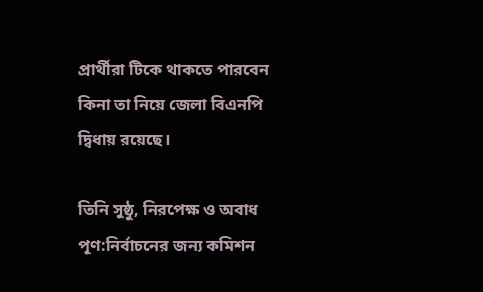প্রার্থীরা টিকে থাকতে পারবেন কিনা তা নিয়ে জেলা বিএনপি দ্বিধায় রয়েছে।

তিনি সুষ্ঠু, নিরপেক্ষ ও অবাধ পূণ:নির্বাচনের জন্য কমিশন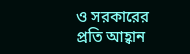ও সরকারের প্রতি আহ্বান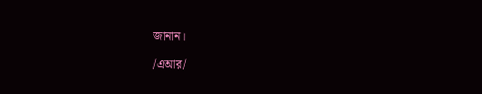জানান।

/এআর/